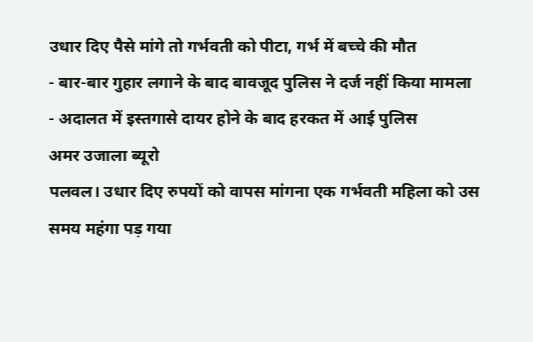उधार दिए पैसे मांगे तो गर्भवती को पीटा, गर्भ में बच्चे की मौत
- बार-बार गुहार लगाने के बाद बावजूद पुलिस ने दर्ज नहीं किया मामला
- अदालत में इस्तगासे दायर होने के बाद हरकत में आई पुलिस
अमर उजाला ब्यूरो
पलवल। उधार दिए रुपयों को वापस मांगना एक गर्भवती महिला को उस समय महंगा पड़ गया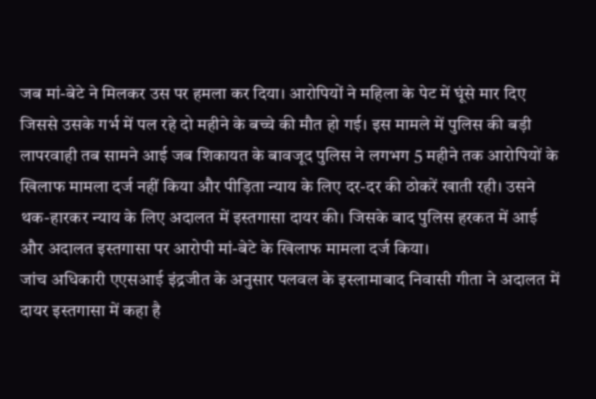जब मां-बेटे ने मिलकर उस पर हमला कर दिया। आरोपियों ने महिला के पेट में घूंसे मार दिए जिससे उसके गर्भ में पल रहे दो महीने के बच्चे की मौत हो गई। इस मामले में पुलिस की बड़ी लापरवाही तब सामने आई जब शिकायत के बावजूद पुलिस ने लगभग 5 महीने तक आरोपियों के खिलाफ मामला दर्ज नहीं किया और पीड़िता न्याय के लिए दर-दर की ठोकरें खाती रही। उसने थक-हारकर न्याय के लिए अदालत में इस्तगासा दायर की। जिसके बाद पुलिस हरकत में आई और अदालत इस्तगासा पर आरोपी मां-बेटे के खिलाफ मामला दर्ज किया।
जांच अधिकारी एएसआई इंद्रजीत के अनुसार पलवल के इस्लामाबाद निवासी गीता ने अदालत में दायर इस्तगासा में कहा है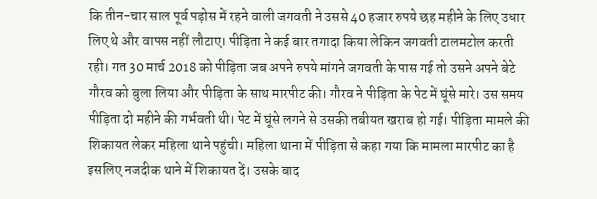कि तीन-चार साल पूर्व पड़ोस में रहने वाली जगवती ने उससे 40 हजार रुपये छह महीने के लिए उधार लिए थे और वापस नहीं लौटाए। पीड़िता ने कई बार तगादा किया लेकिन जगवती टालमटोल करती रही। गत 30 मार्च 2018 को पीड़िता जब अपने रुपये मांगने जगवती के पास गई तो उसने अपने बेटे गौरव को बुला लिया और पीड़िता के साथ मारपीट की। गौरव ने पीड़िता के पेट में घूंसे मारे। उस समय पीड़िता दो महीने की गर्भवती थी। पेट में घूंसे लगने से उसकी तबीयत खराब हो गई। पीड़िता मामले की शिकायत लेकर महिला थाने पहुंची। महिला थाना में पीड़िता से कहा गया कि मामला मारपीट का है इसलिए नजदीक थाने में शिकायत दें। उसके बाद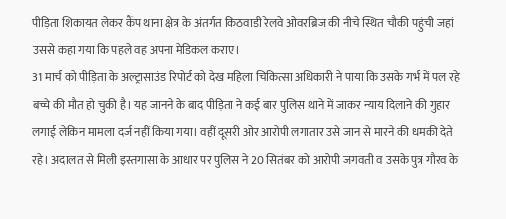पीड़िता शिकायत लेकर कैंप थाना क्षेत्र के अंतर्गत किठवाडी रेलवे ओवरब्रिज की नीचे स्थित चौकी पहुंची जहां उससे कहा गया कि पहले वह अपना मेडिकल कराए।
31 मार्च को पीड़िता के अल्ट्रासाउंड रिपोर्ट को देख महिला चिकित्सा अधिकारी ने पाया कि उसके गर्भ में पल रहे बच्चे की मौत हो चुकी है। यह जानने के बाद पीड़िता ने कई बार पुलिस थाने में जाकर न्याय दिलाने की गुहार लगाई लेकिन मामला दर्ज नहीं किया गया। वहीं दूसरी ओर आरोपी लगातार उसे जान से मारने की धमकी देते रहे। अदालत से मिली इस्तगासा के आधार पर पुलिस ने 20 सितंबर को आरोपी जगवती व उसके पुत्र गौरव के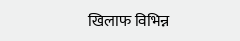खिलाफ विभिन्न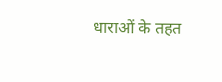धाराओं के तहत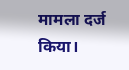मामला दर्ज किया।